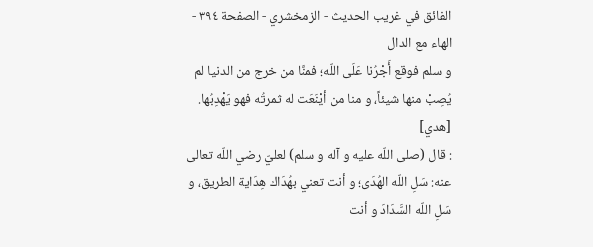الفائق في غريب الحديث - الزمخشري - الصفحة ٣٩٤ - الهاء مع الدال
و سلم فوقع أَجْرُنا عَلَى اللّه؛ فمنَّا من خرج من الدنيا لم يُصِبْ منها شيئاً، و منا من أيْنَعَت له ثمرتُه فهو يَهْدِبُها.
[هدي]
: قال (صلى اللّه عليه و آله و سلم) لعليّ رضي اللّه تعالى عنه: سَلِ اللّه الهُدَى؛ و أنت تعني بهُدَاك هِدَاية الطريق، و سَلِ اللّه السَّدَادَ و أنت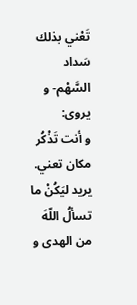تَعْني بذلك سَداد السَّهْم- و يروى:
و أنت تَذْكُر مكان تعني.
يريد ليَكُنْ ما تسألُ اللّهَ من الهدى و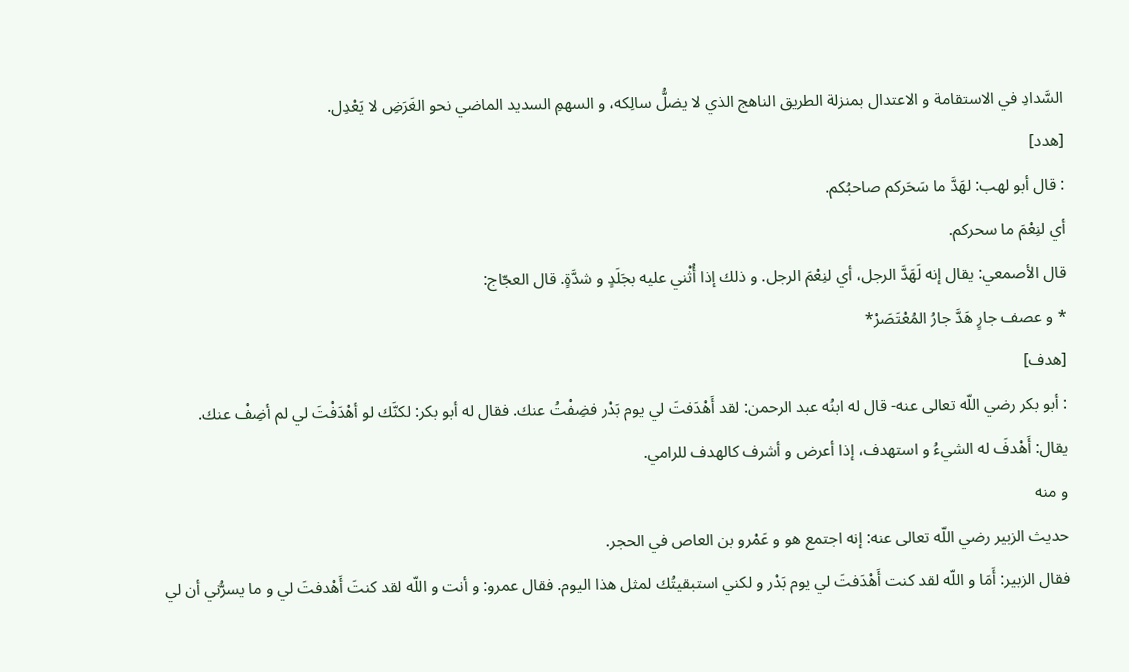السَّدادِ في الاستقامة و الاعتدال بمنزلة الطريق الناهج الذي لا يضلُّ سالِكه، و السهمِ السديد الماضي نحو الغَرَضِ لا يَعْدِل.
[هدد]
: قال أبو لهب: لهَدَّ ما سَحَركم صاحبُكم.
أي لنِعْمَ ما سحركم.
قال الأصمعي: يقال إنه لَهَدَّ الرجل، أي لنِعْمَ الرجل. و ذلك إذا أُثْني عليه بجَلَدٍ و شدَّةٍ. قال العجّاج:
* و عصف جارٍ هَدَّ جارُ المُعْتَصَرْ*
[هدف]
: أبو بكر رضي اللّه تعالى عنه- قال له ابنُه عبد الرحمن: لقد أَهْدَفتَ لي يوم بَدْر فضِفْتُ عنك. فقال له أبو بكر: لكنَّك لو أهْدَفْتَ لي لم أضِفْ عنك.
يقال: أَهْدفَ له الشيءُ و استهدف، إذا أعرض و أشرف كالهدف للرامي.
و منه
حديث الزبير رضي اللّه تعالى عنه: إنه اجتمع هو و عَمْرو بن العاص في الحجر.
فقال الزبير: أَمَا و اللّه لقد كنت أَهْدَفتَ لي يوم بَدْر و لكني استبقيتُك لمثل هذا اليوم. فقال عمرو: و أنت و اللّه لقد كنتَ أَهْدفتَ لي و ما يسرُّني أن لي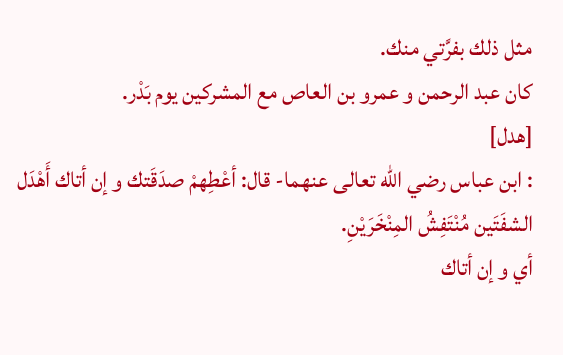مثل ذلك بفرَّتي منك.
كان عبد الرحمن و عمرو بن العاص مع المشركين يوم بَدْر.
[هدل]
: ابن عباس رضي اللّه تعالى عنهما- قال: أعْطِهمْ صدَقَتك و إن أتاك أَهْدَل الشفَتَين مُنْتَفِشُ المِنْخَرَيْنِ.
أي و إن أتاك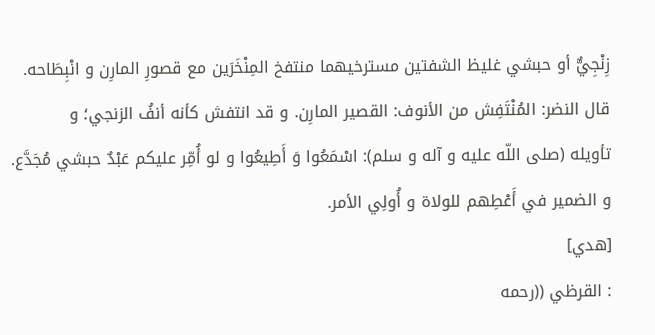زِنْجِيٌّ أو حبشي غليظ الشفتين مسترخيهما منتفخ المِنْخَرَين مع قصورِ المارِن و انْبِطَاحه.
قال النضر: المُنْتَفِش من الأنوف: القصير المارِن. و قد انتفش كأنه أنفُ الزنجي؛ و
تأويله (صلى اللّه عليه و آله و سلم): اسْمَعُوا وَ أَطِيعُوا و لو أُمِّر عليكم عَبْدٌ حبشي مُجَدَّع.
و الضمير في أَعْطِهم للولاة و أُولِي الأمر.
[هدي]
: القرظي ((رحمه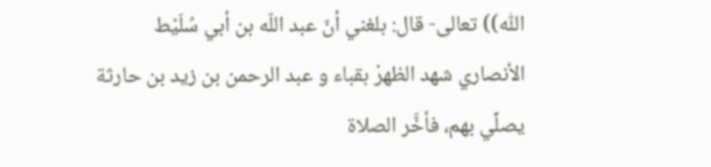اللّٰه)) تعالى- قال: بلغني أنّ عبد اللّه بن أبي سُلَيْط الأنصاري شهد الظهرْ بقباء و عبد الرحمن بن زيد بن حارثة يصلِّي بهم، فأخَّر الصلاة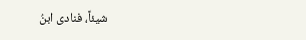شيئاً، فنادى ابنُ